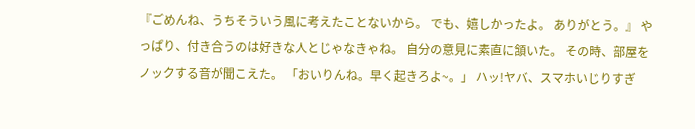『ごめんね、うちそういう風に考えたことないから。 でも、嬉しかったよ。 ありがとう。』 やっぱり、付き合うのは好きな人とじゃなきゃね。 自分の意見に素直に頷いた。 その時、部屋をノックする音が聞こえた。 「おいりんね。早く起きろよ~。」 ハッ!ヤバ、スマホいじりすぎ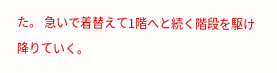た。 急いで着替えて1階へと続く階段を駆け降りていく。